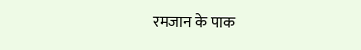रमजान के पाक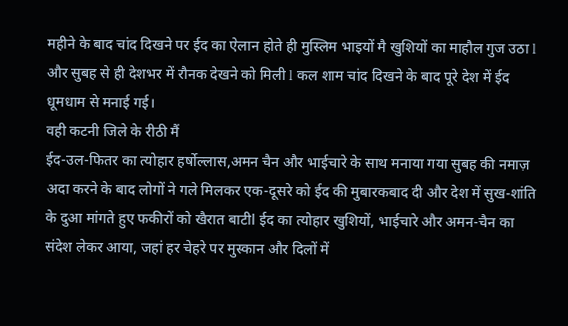महीने के बाद चांद दिखने पर ईद का ऐलान होते ही मुस्लिम भाइयों मै खुशियों का माहौल गुज उठा l
और सुबह से ही देशभर में रौनक देखने को मिली l कल शाम चांद दिखने के बाद पूरे देश में ईद धूमधाम से मनाई गई।
वही कटनी जिले के रीठी मैं
ईद-उल-फितर का त्योहार हर्षोल्लास,अमन चैन और भाईचारे के साथ मनाया गया सुबह की नमाज़ अदा करने के बाद लोगों ने गले मिलकर एक-दूसरे को ईद की मुबारकबाद दी और देश में सुख-शांति के दुआ मांगते हुए फकीरों को खैरात बाटीl ईद का त्योहार खुशियों, भाईचारे और अमन-चैन का संदेश लेकर आया, जहां हर चेहरे पर मुस्कान और दिलों में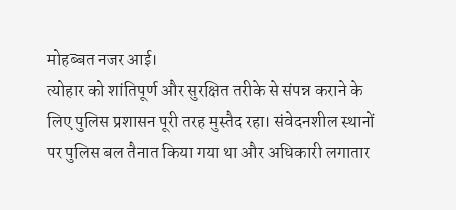मोहब्बत नजर आई।
त्योहार को शांतिपूर्ण और सुरक्षित तरीके से संपन्न कराने के लिए पुलिस प्रशासन पूरी तरह मुस्तैद रहा। संवेदनशील स्थानों पर पुलिस बल तैनात किया गया था और अधिकारी लगातार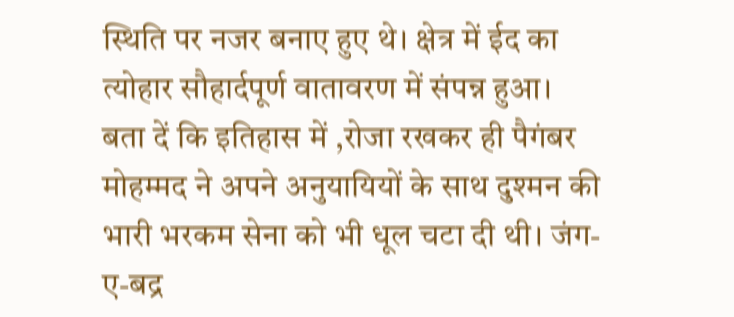स्थिति पर नजर बनाए हुए थे। क्षेत्र में ईद का त्योहार सौहार्दपूर्ण वातावरण में संपन्न हुआ।
बता दें कि इतिहास में ,रोजा रखकर ही पैगंबर मोहम्मद ने अपने अनुयायियों के साथ दुश्मन की भारी भरकम सेना को भी धूल चटा दी थी। जंग-ए-बद्र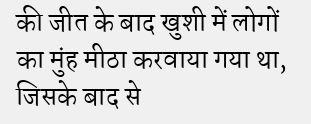की जीत के बाद खुशी में लोगों का मुंह मीठा करवाया गया था, जिसके बाद से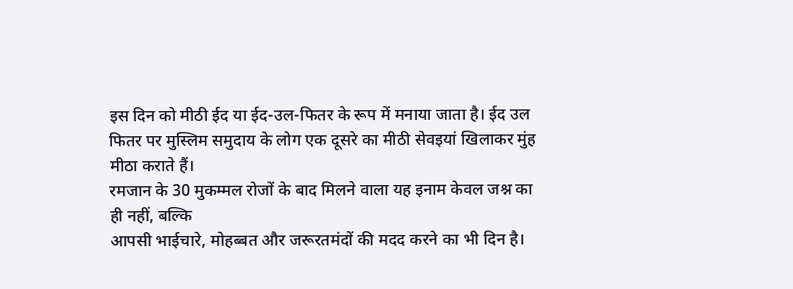इस दिन को मीठी ईद या ईद-उल-फितर के रूप में मनाया जाता है। ईद उल फितर पर मुस्लिम समुदाय के लोग एक दूसरे का मीठी सेवइयां खिलाकर मुंह मीठा कराते हैं।
रमजान के 30 मुकम्मल रोजों के बाद मिलने वाला यह इनाम केवल जश्न का ही नहीं, बल्कि
आपसी भाईचारे, मोहब्बत और जरूरतमंदों की मदद करने का भी दिन है।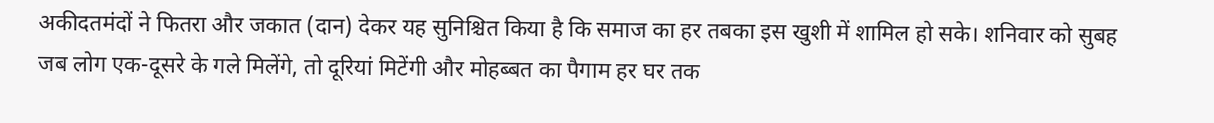अकीदतमंदों ने फितरा और जकात (दान) देकर यह सुनिश्चित किया है कि समाज का हर तबका इस खुशी में शामिल हो सके। शनिवार को सुबह जब लोग एक-दूसरे के गले मिलेंगे, तो दूरियां मिटेंगी और मोहब्बत का पैगाम हर घर तक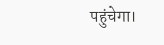पहुंचेगा।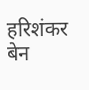हरिशंकर बेन